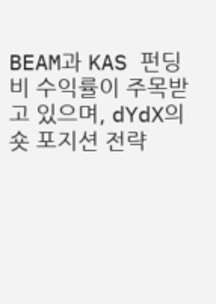BEAM과 KAS 펀딩비 수익률이 주목받고 있으며, dYdX의 숏 포지션 전략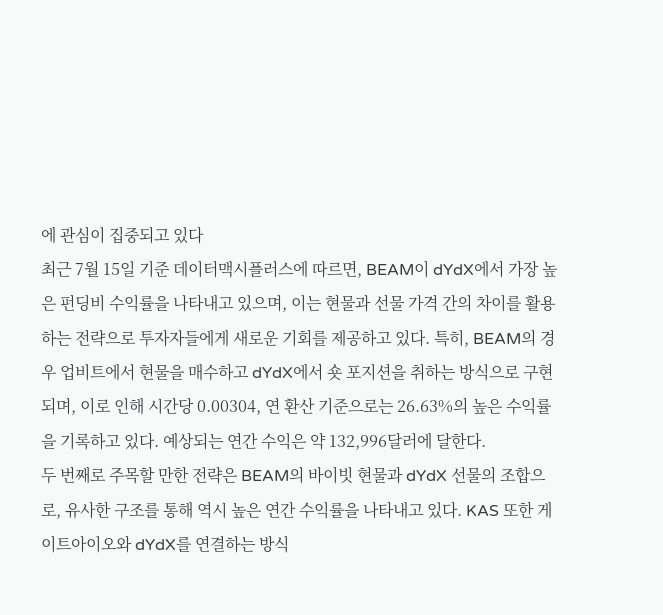에 관심이 집중되고 있다
최근 7월 15일 기준 데이터맥시플러스에 따르면, BEAM이 dYdX에서 가장 높은 펀딩비 수익률을 나타내고 있으며, 이는 현물과 선물 가격 간의 차이를 활용하는 전략으로 투자자들에게 새로운 기회를 제공하고 있다. 특히, BEAM의 경우 업비트에서 현물을 매수하고 dYdX에서 숏 포지션을 취하는 방식으로 구현되며, 이로 인해 시간당 0.00304, 연 환산 기준으로는 26.63%의 높은 수익률을 기록하고 있다. 예상되는 연간 수익은 약 132,996달러에 달한다.
두 번째로 주목할 만한 전략은 BEAM의 바이빗 현물과 dYdX 선물의 조합으로, 유사한 구조를 통해 역시 높은 연간 수익률을 나타내고 있다. KAS 또한 게이트아이오와 dYdX를 연결하는 방식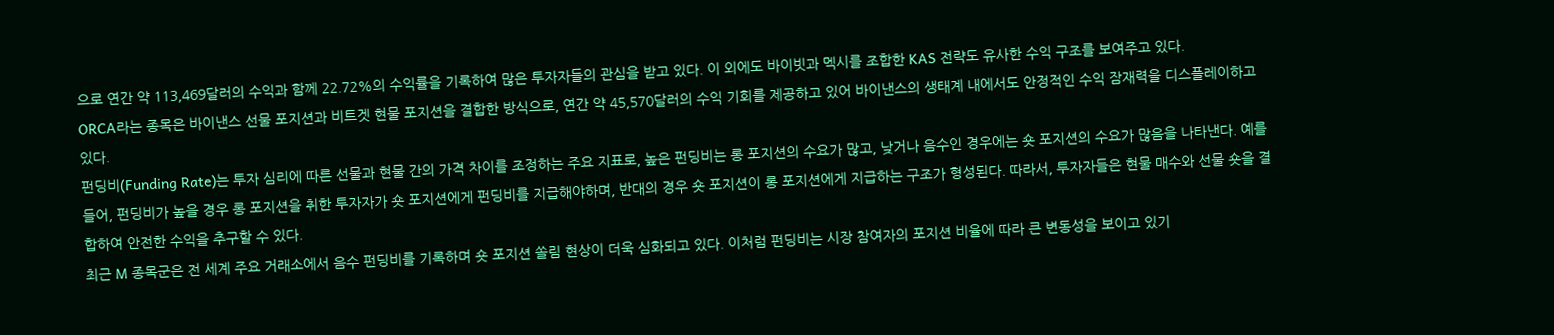으로 연간 약 113,469달러의 수익과 함께 22.72%의 수익률을 기록하여 많은 투자자들의 관심을 받고 있다. 이 외에도 바이빗과 멕시를 조합한 KAS 전략도 유사한 수익 구조를 보여주고 있다.
ORCA라는 종목은 바이낸스 선물 포지션과 비트겟 현물 포지션을 결합한 방식으로, 연간 약 45,570달러의 수익 기회를 제공하고 있어 바이낸스의 생태계 내에서도 안정적인 수익 잠재력을 디스플레이하고 있다.
펀딩비(Funding Rate)는 투자 심리에 따른 선물과 현물 간의 가격 차이를 조정하는 주요 지표로, 높은 펀딩비는 롱 포지션의 수요가 많고, 낮거나 음수인 경우에는 숏 포지션의 수요가 많음을 나타낸다. 예를 들어, 펀딩비가 높을 경우 롱 포지션을 취한 투자자가 숏 포지션에게 펀딩비를 지급해야하며, 반대의 경우 숏 포지션이 롱 포지션에게 지급하는 구조가 형성된다. 따라서, 투자자들은 현물 매수와 선물 숏을 결합하여 안전한 수익을 추구할 수 있다.
최근 M 종목군은 전 세계 주요 거래소에서 음수 펀딩비를 기록하며 숏 포지션 쏠림 현상이 더욱 심화되고 있다. 이처럼 펀딩비는 시장 참여자의 포지션 비율에 따라 큰 변동성을 보이고 있기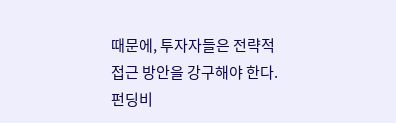때문에, 투자자들은 전략적 접근 방안을 강구해야 한다. 펀딩비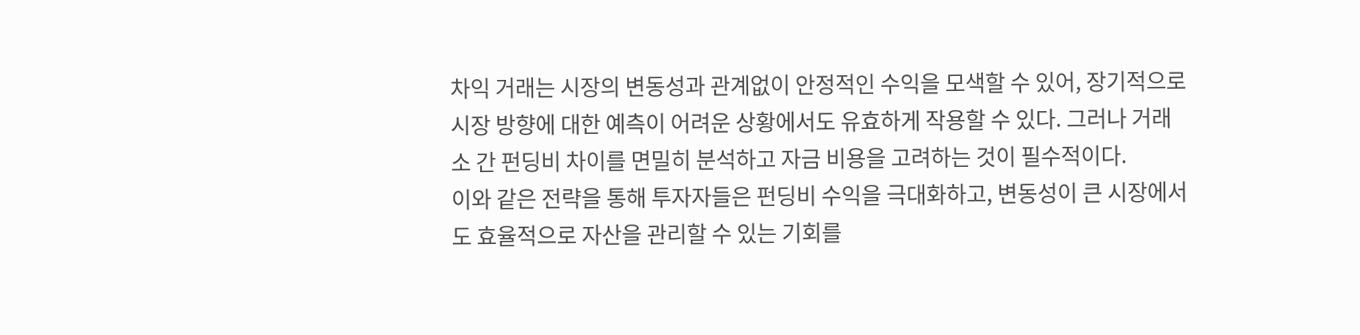차익 거래는 시장의 변동성과 관계없이 안정적인 수익을 모색할 수 있어, 장기적으로 시장 방향에 대한 예측이 어려운 상황에서도 유효하게 작용할 수 있다. 그러나 거래소 간 펀딩비 차이를 면밀히 분석하고 자금 비용을 고려하는 것이 필수적이다.
이와 같은 전략을 통해 투자자들은 펀딩비 수익을 극대화하고, 변동성이 큰 시장에서도 효율적으로 자산을 관리할 수 있는 기회를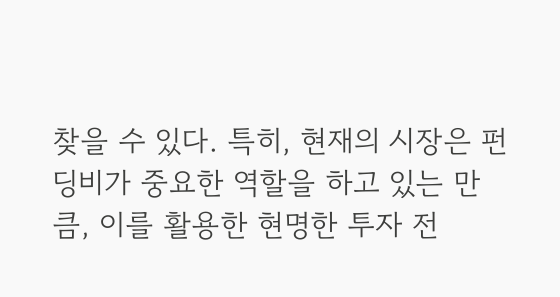찾을 수 있다. 특히, 현재의 시장은 펀딩비가 중요한 역할을 하고 있는 만큼, 이를 활용한 현명한 투자 전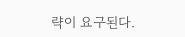략이 요구된다.